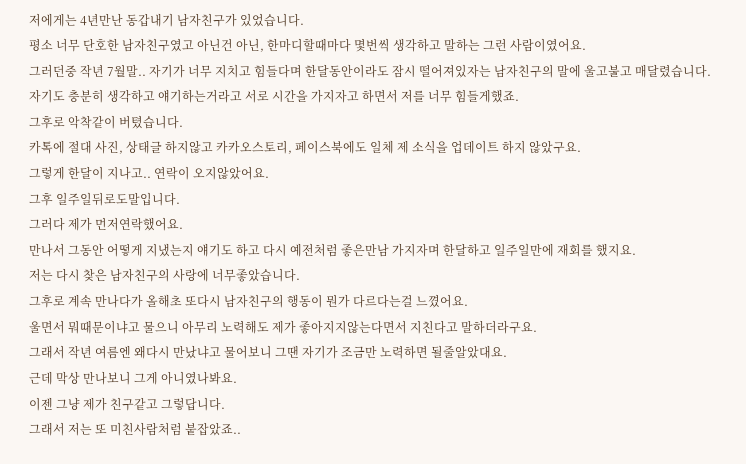저에게는 4년만난 동갑내기 남자친구가 있었습니다.
평소 너무 단호한 남자친구였고 아닌건 아닌, 한마디할때마다 몇번씩 생각하고 말하는 그런 사람이였어요.
그러던중 작년 7월말.. 자기가 너무 지치고 힘들다며 한달동안이라도 잠시 떨어져있자는 남자친구의 말에 울고불고 매달렸습니다.
자기도 충분히 생각하고 얘기하는거라고 서로 시간을 가지자고 하면서 저를 너무 힘들게했죠.
그후로 악착같이 버텼습니다.
카톡에 절대 사진, 상태글 하지않고 카카오스토리, 페이스북에도 일체 제 소식을 업데이트 하지 않았구요.
그렇게 한달이 지나고.. 연락이 오지않았어요.
그후 일주일뒤로도말입니다.
그러다 제가 먼저연락했어요.
만나서 그동안 어떻게 지냈는지 얘기도 하고 다시 예전처럼 좋은만남 가지자며 한달하고 일주일만에 재회를 했지요.
저는 다시 찾은 남자친구의 사랑에 너무좋았습니다.
그후로 계속 만나다가 올해초 또다시 남자친구의 행동이 뭔가 다르다는걸 느꼈어요.
울면서 뭐때문이냐고 물으니 아무리 노력해도 제가 좋아지지않는다면서 지친다고 말하더라구요.
그래서 작년 여름엔 왜다시 만났냐고 물어보니 그땐 자기가 조금만 노력하면 될줄알았대요.
근데 막상 만나보니 그게 아니였나봐요.
이젠 그냥 제가 친구같고 그렇답니다.
그래서 저는 또 미친사람처럼 붙잡았죠..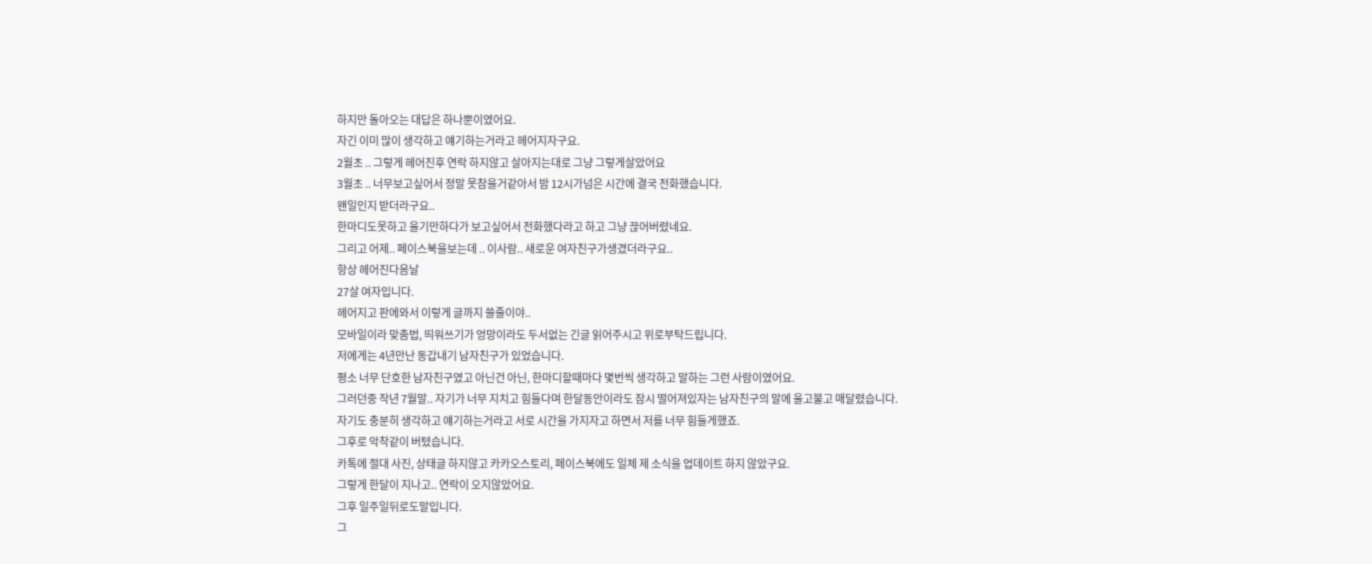하지만 돌아오는 대답은 하나뿐이였어요.
자긴 이미 많이 생각하고 얘기하는거라고 헤어지자구요.
2월초 .. 그렇게 헤어진후 연락 하지않고 살아지는대로 그냥 그렇게살았어요
3월초 .. 너무보고싶어서 정말 못참을거같아서 밤 12시가넘은 시간에 결국 전화했습니다.
왠일인지 받더라구요..
한마디도못하고 울기만하다가 보고싶어서 전화했다라고 하고 그냥 끊어버렸네요.
그리고 어제.. 페이스북을보는데 .. 이사람.. 새로운 여자친구가생겼더라구요..
항상 헤어진다음날
27살 여자입니다.
헤어지고 판에와서 이렇게 글까지 쓸줄이야..
모바일이라 맞춤법, 띄워쓰기가 엉망이라도 두서없는 긴글 읽어주시고 위로부탁드립니다.
저에게는 4년만난 동갑내기 남자친구가 있었습니다.
평소 너무 단호한 남자친구였고 아닌건 아닌, 한마디할때마다 몇번씩 생각하고 말하는 그런 사람이였어요.
그러던중 작년 7월말.. 자기가 너무 지치고 힘들다며 한달동안이라도 잠시 떨어져있자는 남자친구의 말에 울고불고 매달렸습니다.
자기도 충분히 생각하고 얘기하는거라고 서로 시간을 가지자고 하면서 저를 너무 힘들게했죠.
그후로 악착같이 버텼습니다.
카톡에 절대 사진, 상태글 하지않고 카카오스토리, 페이스북에도 일체 제 소식을 업데이트 하지 않았구요.
그렇게 한달이 지나고.. 연락이 오지않았어요.
그후 일주일뒤로도말입니다.
그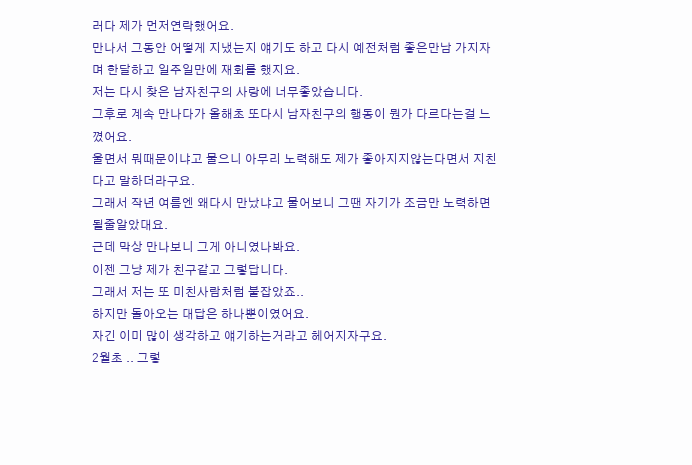러다 제가 먼저연락했어요.
만나서 그동안 어떻게 지냈는지 얘기도 하고 다시 예전처럼 좋은만남 가지자며 한달하고 일주일만에 재회를 했지요.
저는 다시 찾은 남자친구의 사랑에 너무좋았습니다.
그후로 계속 만나다가 올해초 또다시 남자친구의 행동이 뭔가 다르다는걸 느꼈어요.
울면서 뭐때문이냐고 물으니 아무리 노력해도 제가 좋아지지않는다면서 지친다고 말하더라구요.
그래서 작년 여름엔 왜다시 만났냐고 물어보니 그땐 자기가 조금만 노력하면 될줄알았대요.
근데 막상 만나보니 그게 아니였나봐요.
이젠 그냥 제가 친구같고 그렇답니다.
그래서 저는 또 미친사람처럼 붙잡았죠..
하지만 돌아오는 대답은 하나뿐이였어요.
자긴 이미 많이 생각하고 얘기하는거라고 헤어지자구요.
2월초 .. 그렇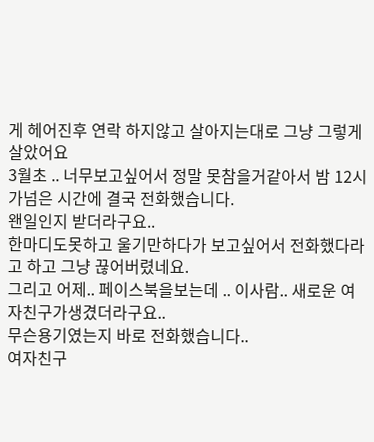게 헤어진후 연락 하지않고 살아지는대로 그냥 그렇게살았어요
3월초 .. 너무보고싶어서 정말 못참을거같아서 밤 12시가넘은 시간에 결국 전화했습니다.
왠일인지 받더라구요..
한마디도못하고 울기만하다가 보고싶어서 전화했다라고 하고 그냥 끊어버렸네요.
그리고 어제.. 페이스북을보는데 .. 이사람.. 새로운 여자친구가생겼더라구요..
무슨용기였는지 바로 전화했습니다..
여자친구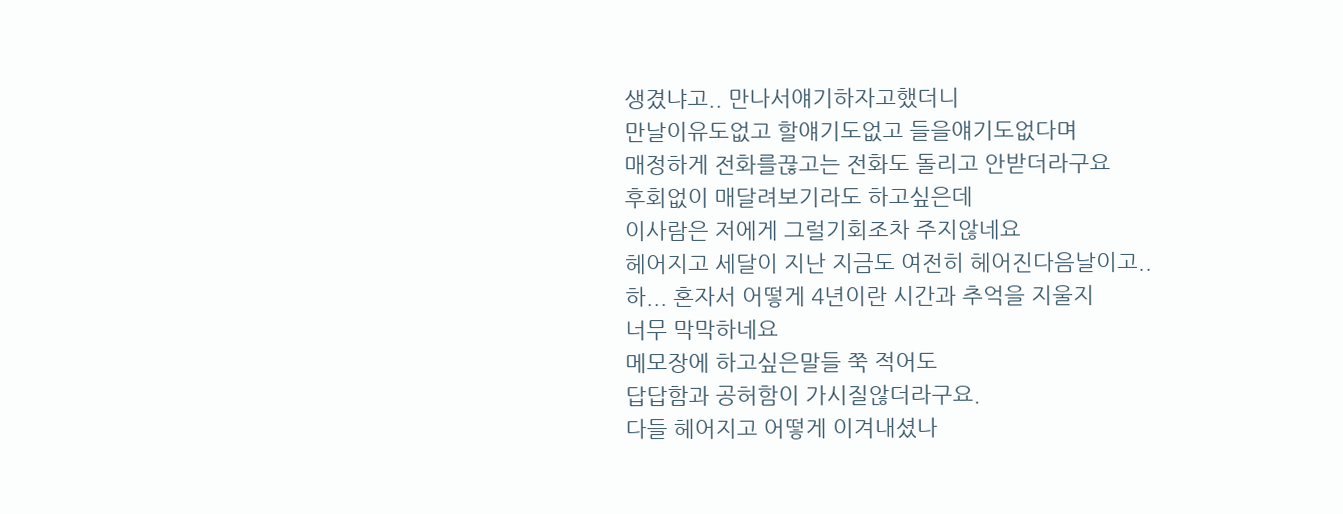생겼냐고.. 만나서얘기하자고했더니
만날이유도없고 할얘기도없고 들을얘기도없다며
매정하게 전화를끊고는 전화도 돌리고 안받더라구요
후회없이 매달려보기라도 하고싶은데
이사람은 저에게 그럴기회조차 주지않네요
헤어지고 세달이 지난 지금도 여전히 헤어진다음날이고..
하... 혼자서 어떻게 4년이란 시간과 추억을 지울지
너무 막막하네요
메모장에 하고싶은말들 쭉 적어도
답답함과 공허함이 가시질않더라구요.
다들 헤어지고 어떻게 이겨내셨나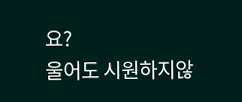요?
울어도 시원하지않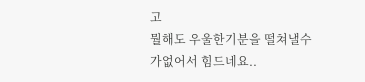고
뭘해도 우울한기분을 떨쳐낼수가없어서 힘드네요..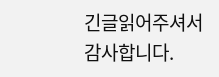긴글읽어주셔서 감사합니다.